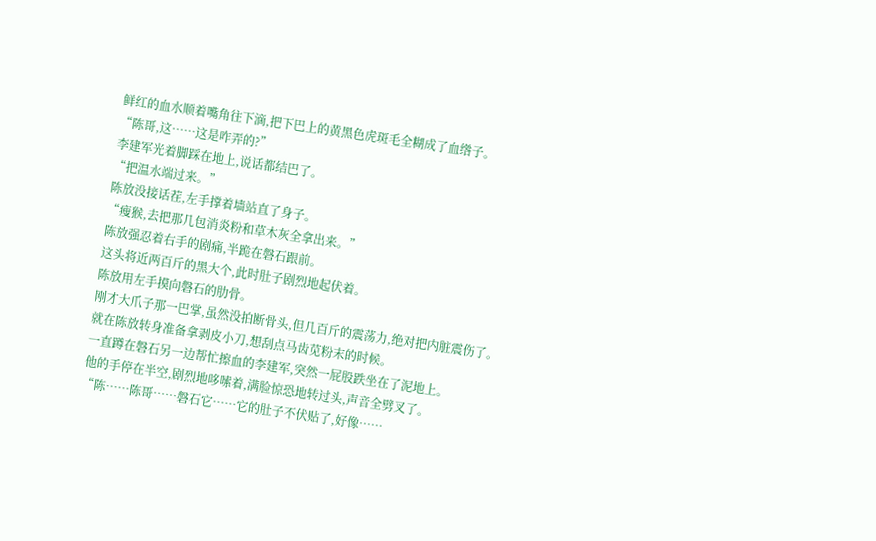鲜红的血水顺着嘴角往下滴,把下巴上的黄黑色虎斑毛全糊成了血绺子。
“陈哥,这……这是咋弄的?”
李建军光着脚踩在地上,说话都结巴了。
“把温水端过来。”
陈放没接话茬,左手撑着墙站直了身子。
“瘦猴,去把那几包消炎粉和草木灰全拿出来。”
陈放强忍着右手的剧痛,半跪在磐石跟前。
这头将近两百斤的黑大个,此时肚子剧烈地起伏着。
陈放用左手摸向磐石的肋骨。
刚才大爪子那一巴掌,虽然没拍断骨头,但几百斤的震荡力,绝对把内脏震伤了。
就在陈放转身准备拿剥皮小刀,想刮点马齿苋粉末的时候。
一直蹲在磐石另一边帮忙擦血的李建军,突然一屁股跌坐在了泥地上。
他的手停在半空,剧烈地哆嗦着,满脸惊恐地转过头,声音全劈叉了。
“陈……陈哥……磐石它……它的肚子不伏贴了,好像……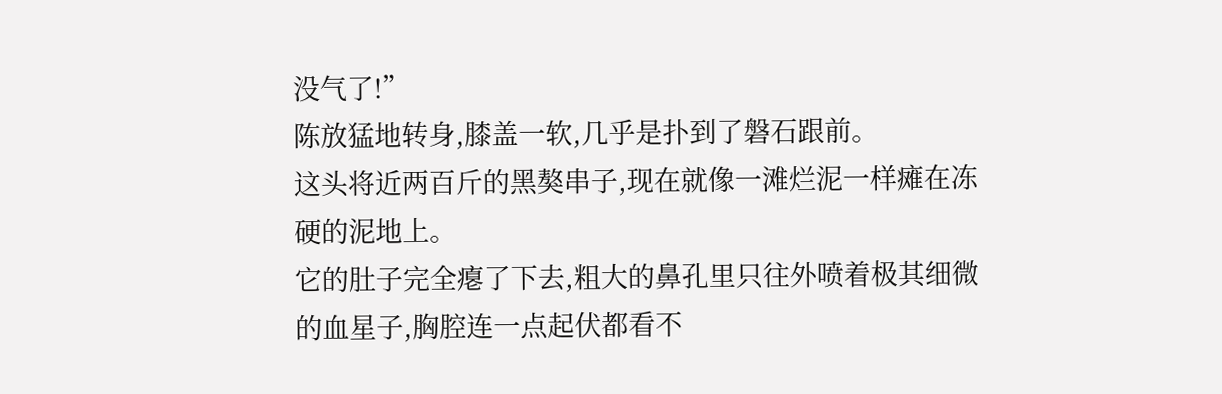没气了!”
陈放猛地转身,膝盖一软,几乎是扑到了磐石跟前。
这头将近两百斤的黑獒串子,现在就像一滩烂泥一样瘫在冻硬的泥地上。
它的肚子完全瘪了下去,粗大的鼻孔里只往外喷着极其细微的血星子,胸腔连一点起伏都看不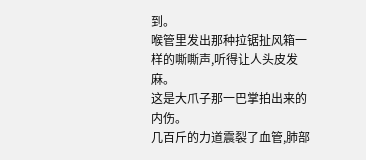到。
喉管里发出那种拉锯扯风箱一样的嘶嘶声,听得让人头皮发麻。
这是大爪子那一巴掌拍出来的内伤。
几百斤的力道震裂了血管,肺部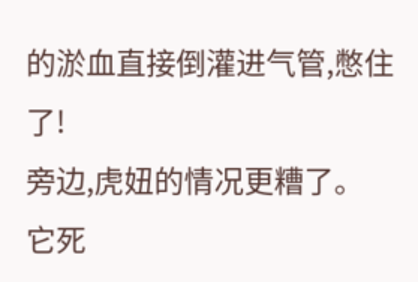的淤血直接倒灌进气管,憋住了!
旁边,虎妞的情况更糟了。
它死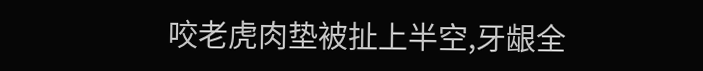咬老虎肉垫被扯上半空,牙龈全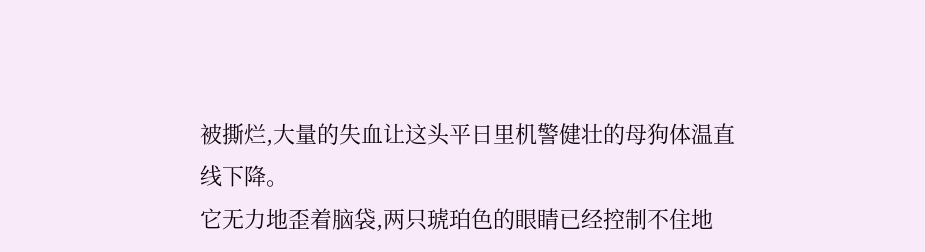被撕烂,大量的失血让这头平日里机警健壮的母狗体温直线下降。
它无力地歪着脑袋,两只琥珀色的眼睛已经控制不住地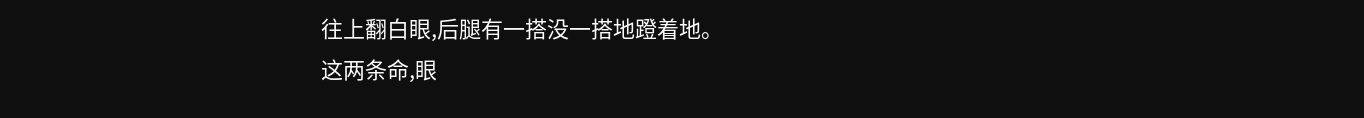往上翻白眼,后腿有一搭没一搭地蹬着地。
这两条命,眼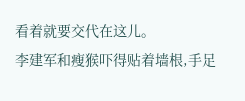看着就要交代在这儿。
李建军和瘦猴吓得贴着墙根,手足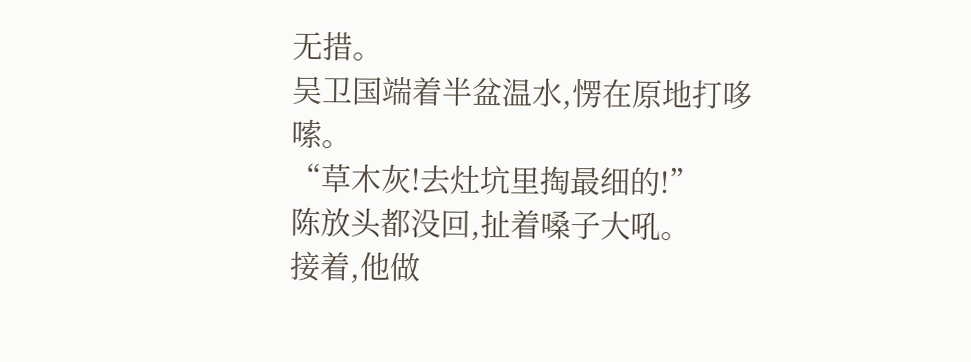无措。
吴卫国端着半盆温水,愣在原地打哆嗦。
“草木灰!去灶坑里掏最细的!”
陈放头都没回,扯着嗓子大吼。
接着,他做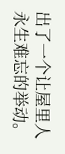出了一个让屋里人永生难忘的举动。